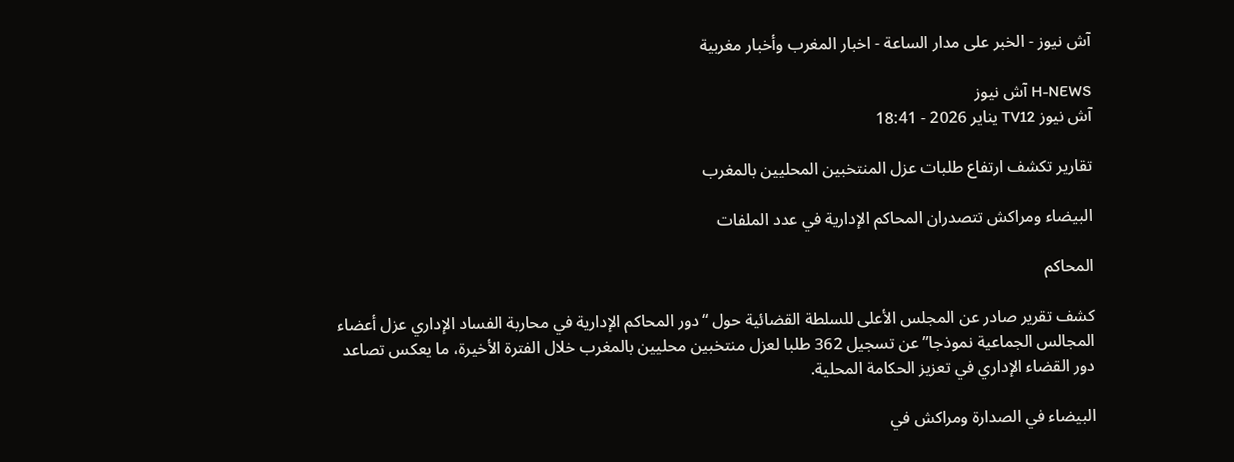آش نيوز - الخبر على مدار الساعة - اخبار المغرب وأخبار مغربية

H-NEWS آش نيوز
آش نيوز TV12 يناير 2026 - 18:41

تقارير تكشف ارتفاع طلبات عزل المنتخبين المحليين بالمغرب

البيضاء ومراكش تتصدران المحاكم الإدارية في عدد الملفات

المحاكم

كشف تقرير صادر عن المجلس الأعلى للسلطة القضائية حول “دور المحاكم الإدارية في محاربة الفساد الإداري عزل أعضاء المجالس الجماعية نموذجا” عن تسجيل 362 طلبا لعزل منتخبين محليين بالمغرب خلال الفترة الأخيرة، ما يعكس تصاعد دور القضاء الإداري في تعزيز الحكامة المحلية.

البيضاء في الصدارة ومراكش في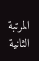المرتبة الثانية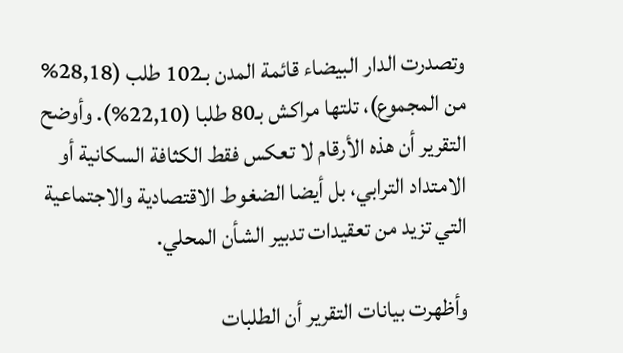وتصدرت الدار البيضاء قائمة المدن بـ102 طلب (28,18% من المجموع)، تلتها مراكش بـ80 طلبا (22,10%). وأوضح التقرير أن هذه الأرقام لا تعكس فقط الكثافة السكانية أو الامتداد الترابي، بل أيضا الضغوط الاقتصادية والاجتماعية التي تزيد من تعقيدات تدبير الشأن المحلي.

وأظهرت بيانات التقرير أن الطلبات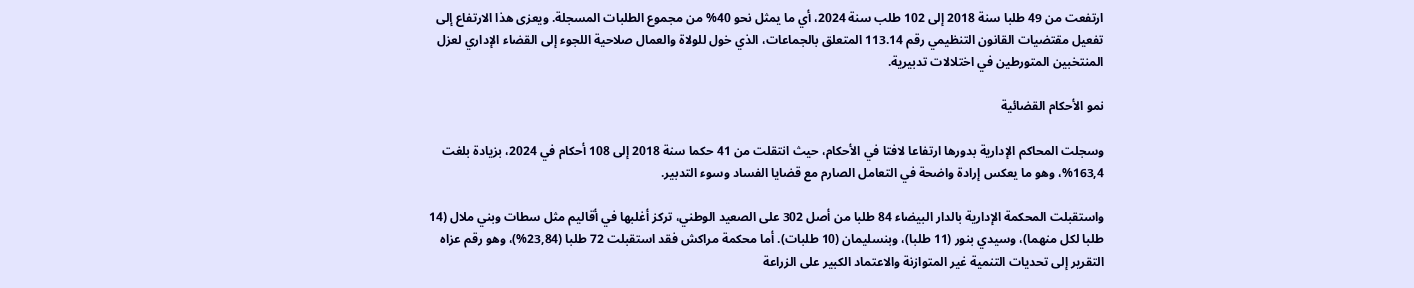ارتفعت من 49 طلبا سنة 2018 إلى 102 طلب سنة 2024، أي ما يمثل نحو 40% من مجموع الطلبات المسجلة. ويعزى هذا الارتفاع إلى تفعيل مقتضيات القانون التنظيمي رقم 113.14 المتعلق بالجماعات، الذي خول للولاة والعمال صلاحية اللجوء إلى القضاء الإداري لعزل المنتخبين المتورطين في اختلالات تدبيرية.

نمو الأحكام القضائية

وسجلت المحاكم الإدارية بدورها ارتفاعا لافتا في الأحكام، حيث انتقلت من 41 حكما سنة 2018 إلى 108 أحكام في 2024، بزيادة بلغت 163,4%، وهو ما يعكس إرادة واضحة في التعامل الصارم مع قضايا الفساد وسوء التدبير.

واستقبلت المحكمة الإدارية بالدار البيضاء 84 طلبا من أصل 302 على الصعيد الوطني، تركز أغلبها في أقاليم مثل سطات وبني ملال (14 طلبا لكل منهما)، وسيدي بنور (11 طلبا)، وبنسليمان (10 طلبات). أما محكمة مراكش فقد استقبلت 72 طلبا (23,84%)، وهو رقم عزاه التقرير إلى تحديات التنمية غير المتوازنة والاعتماد الكبير على الزراعة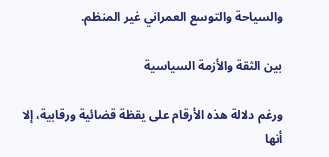والسياحة والتوسع العمراني غير المنظم.

بين الثقة والأزمة السياسية

ورغم دلالة هذه الأرقام على يقظة قضائية ورقابية، إلا أنها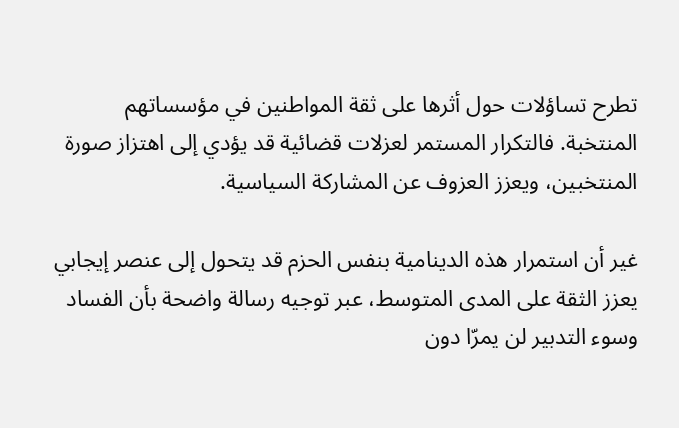تطرح تساؤلات حول أثرها على ثقة المواطنين في مؤسساتهم المنتخبة. فالتكرار المستمر لعزلات قضائية قد يؤدي إلى اهتزاز صورة المنتخبين، ويعزز العزوف عن المشاركة السياسية.

غير أن استمرار هذه الدينامية بنفس الحزم قد يتحول إلى عنصر إيجابي يعزز الثقة على المدى المتوسط، عبر توجيه رسالة واضحة بأن الفساد وسوء التدبير لن يمرّا دون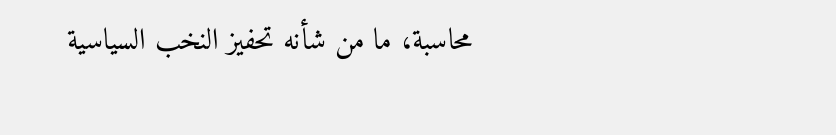محاسبة، ما من شأنه تحفيز النخب السياسية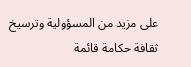على مزيد من المسؤولية وترسيخ ثقافة حكامة قائمة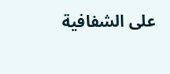على الشفافية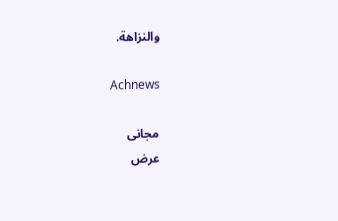والنزاهة.

Achnews

مجانى
عرض